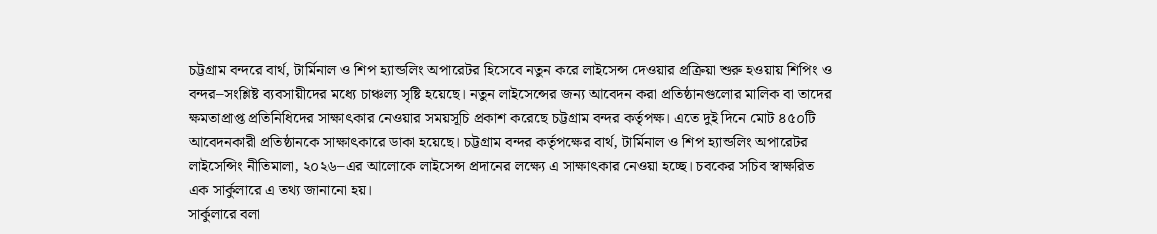চট্টগ্রাম বন্দরে বার্থ, টার্মিনাল ও শিপ হ্যান্ডলিং অপারেটর হিসেবে নতুন করে লাইসেন্স দেওয়ার প্রক্রিয়া শুরু হওয়ায় শিপিং ও বন্দর–সংশ্লিষ্ট ব্যবসায়ীদের মধ্যে চাঞ্চল্য সৃষ্টি হয়েছে। নতুন লাইসেন্সের জন্য আবেদন করা প্রতিষ্ঠানগুলোর মালিক বা তাদের ক্ষমতাপ্রাপ্ত প্রতিনিধিদের সাক্ষাৎকার নেওয়ার সময়সূচি প্রকাশ করেছে চট্টগ্রাম বন্দর কর্তৃপক্ষ। এতে দুই দিনে মোট ৪৫০টি আবেদনকারী প্রতিষ্ঠানকে সাক্ষাৎকারে ডাকা হয়েছে। চট্টগ্রাম বন্দর কর্তৃপক্ষের বার্থ, টার্মিনাল ও শিপ হ্যান্ডলিং অপারেটর লাইসেন্সিং নীতিমালা, ২০২৬–এর আলোকে লাইসেন্স প্রদানের লক্ষ্যে এ সাক্ষাৎকার নেওয়া হচ্ছে। চবকের সচিব স্বাক্ষরিত এক সার্কুলারে এ তথ্য জানানো হয়।
সার্কুলারে বলা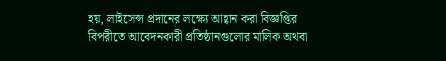হয়, লাইসেন্স প্রদানের লক্ষ্যে আহ্বান করা বিজ্ঞপ্তির বিপরীতে আবেদনকারী প্রতিষ্ঠানগুলোর মালিক অথবা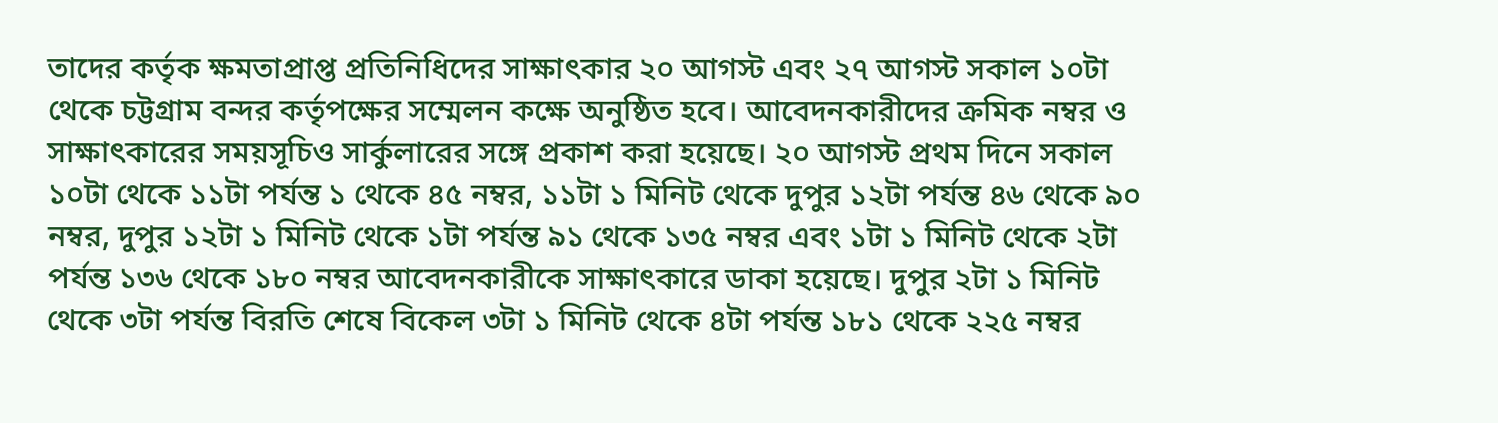তাদের কর্তৃক ক্ষমতাপ্রাপ্ত প্রতিনিধিদের সাক্ষাৎকার ২০ আগস্ট এবং ২৭ আগস্ট সকাল ১০টা থেকে চট্টগ্রাম বন্দর কর্তৃপক্ষের সম্মেলন কক্ষে অনুষ্ঠিত হবে। আবেদনকারীদের ক্রমিক নম্বর ও সাক্ষাৎকারের সময়সূচিও সার্কুলারের সঙ্গে প্রকাশ করা হয়েছে। ২০ আগস্ট প্রথম দিনে সকাল ১০টা থেকে ১১টা পর্যন্ত ১ থেকে ৪৫ নম্বর, ১১টা ১ মিনিট থেকে দুপুর ১২টা পর্যন্ত ৪৬ থেকে ৯০ নম্বর, দুপুর ১২টা ১ মিনিট থেকে ১টা পর্যন্ত ৯১ থেকে ১৩৫ নম্বর এবং ১টা ১ মিনিট থেকে ২টা পর্যন্ত ১৩৬ থেকে ১৮০ নম্বর আবেদনকারীকে সাক্ষাৎকারে ডাকা হয়েছে। দুপুর ২টা ১ মিনিট থেকে ৩টা পর্যন্ত বিরতি শেষে বিকেল ৩টা ১ মিনিট থেকে ৪টা পর্যন্ত ১৮১ থেকে ২২৫ নম্বর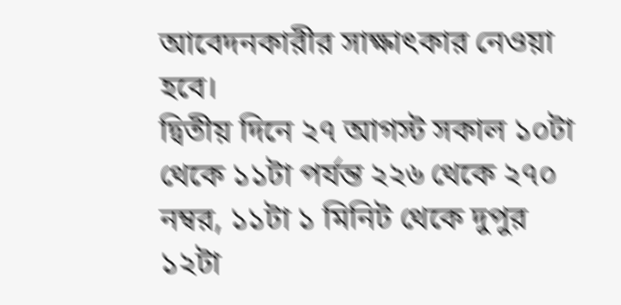আবেদনকারীর সাক্ষাৎকার নেওয়া হবে।
দ্বিতীয় দিনে ২৭ আগস্ট সকাল ১০টা থেকে ১১টা পর্যন্ত ২২৬ থেকে ২৭০ নম্বর, ১১টা ১ মিনিট থেকে দুপুর ১২টা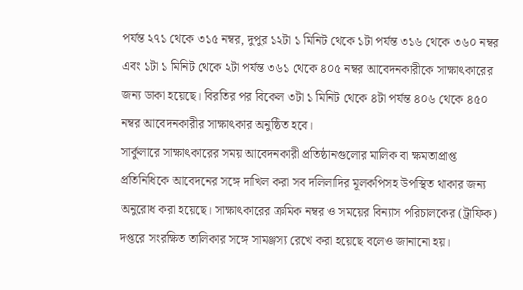পর্যন্ত ২৭১ থেকে ৩১৫ নম্বর, দুপুর ১২টা ১ মিনিট থেকে ১টা পর্যন্ত ৩১৬ থেকে ৩৬০ নম্বর এবং ১টা ১ মিনিট থেকে ২টা পর্যন্ত ৩৬১ থেকে ৪০৫ নম্বর আবেদনকারীকে সাক্ষাৎকারের জন্য ডাকা হয়েছে। বিরতির পর বিকেল ৩টা ১ মিনিট থেকে ৪টা পর্যন্ত ৪০৬ থেকে ৪৫০ নম্বর আবেদনকারীর সাক্ষাৎকার অনুষ্ঠিত হবে।
সার্কুলারে সাক্ষাৎকারের সময় আবেদনকারী প্রতিষ্ঠানগুলোর মালিক বা ক্ষমতাপ্রাপ্ত প্রতিনিধিকে আবেদনের সঙ্গে দাখিল করা সব দলিলাদির মূলকপিসহ উপস্থিত থাকার জন্য অনুরোধ করা হয়েছে। সাক্ষাৎকারের ক্রমিক নম্বর ও সময়ের বিন্যাস পরিচালকের (ট্রাফিক) দপ্তরে সংরক্ষিত তালিকার সঙ্গে সামঞ্জস্য রেখে করা হয়েছে বলেও জানানো হয়।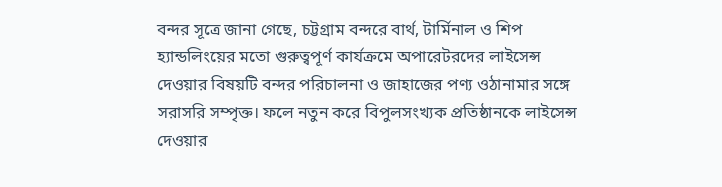বন্দর সূত্রে জানা গেছে, চট্টগ্রাম বন্দরে বার্থ, টার্মিনাল ও শিপ হ্যান্ডলিংয়ের মতো গুরুত্বপূর্ণ কার্যক্রমে অপারেটরদের লাইসেন্স দেওয়ার বিষয়টি বন্দর পরিচালনা ও জাহাজের পণ্য ওঠানামার সঙ্গে সরাসরি সম্পৃক্ত। ফলে নতুন করে বিপুলসংখ্যক প্রতিষ্ঠানকে লাইসেন্স দেওয়ার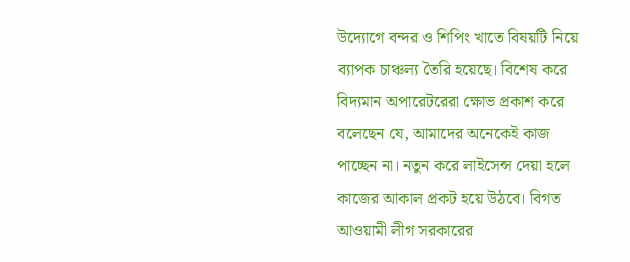উদ্যোগে বন্দর ও শিপিং খাতে বিষয়টি নিয়ে ব্যাপক চাঞ্চল্য তৈরি হয়েছে। বিশেষ করে বিদ্যমান অপারেটরেরা ক্ষোভ প্রকাশ করে বলেছেন যে, আমাদের অনেকেই কাজ পাচ্ছেন না। নতুন করে লাইসেন্স দেয়া হলে কাজের আকাল প্রকট হয়ে উঠবে। বিগত আওয়ামী লীগ সরকারের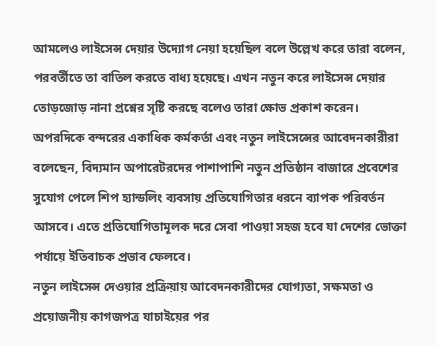আমলেও লাইসেন্স দেয়ার উদ্যোগ নেয়া হয়েছিল বলে উল্লেখ করে তারা বলেন, পরবর্তীতে তা বাতিল করতে বাধ্য হয়েছে। এখন নতুন করে লাইসেন্স দেয়ার তোড়জোড় নানা প্রশ্নের সৃষ্টি করছে বলেও তারা ক্ষোভ প্রকাশ করেন।
অপরদিকে বন্দরের একাধিক কর্মকর্তা এবং নতুন লাইসেন্সের আবেদনকারীরা বলেছেন, বিদ্যমান অপারেটরদের পাশাপাশি নতুন প্রতিষ্ঠান বাজারে প্রবেশের সুযোগ পেলে শিপ হ্যান্ডলিং ব্যবসায় প্রতিযোগিতার ধরনে ব্যাপক পরিবর্তন আসবে। এতে প্রতিযোগিতামূলক দরে সেবা পাওয়া সহজ হবে যা দেশের ভোক্তা পর্যায়ে ইতিবাচক প্রভাব ফেলবে।
নতুন লাইসেন্স দেওয়ার প্রক্রিয়ায় আবেদনকারীদের যোগ্যতা, সক্ষমতা ও প্রয়োজনীয় কাগজপত্র যাচাইয়ের পর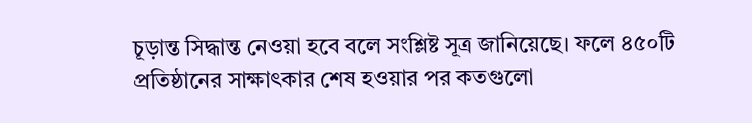চূড়ান্ত সিদ্ধান্ত নেওয়া হবে বলে সংশ্লিষ্ট সূত্র জানিয়েছে। ফলে ৪৫০টি প্রতিষ্ঠানের সাক্ষাৎকার শেষ হওয়ার পর কতগুলো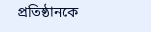প্রতিষ্ঠানকে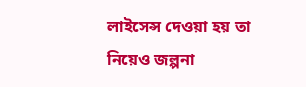লাইসেন্স দেওয়া হয় তা নিয়েও জল্পনা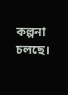কল্পনা চলছে।